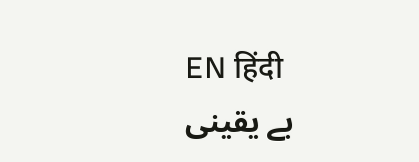EN हिंदी
بے یقینی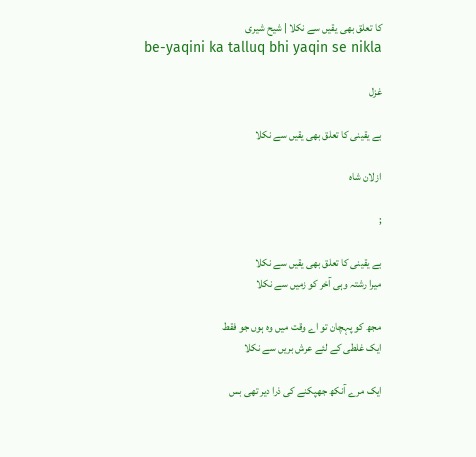کا تعلق بھی یقیں سے نکلا | شیح شیری
be-yaqini ka talluq bhi yaqin se nikla

غزل

بے یقینی کا تعلق بھی یقیں سے نکلا

ازلان شاہ

;

بے یقینی کا تعلق بھی یقیں سے نکلا
میرا رشتہ وہی آخر کو زمیں سے نکلا

مجھ کو پہچان تو اے وقت میں وہ ہوں جو فقط
ایک غلطی کے لئے عرش بریں سے نکلا

ایک مرے آنکھ جھپکنے کی ذرا دیر تھی بس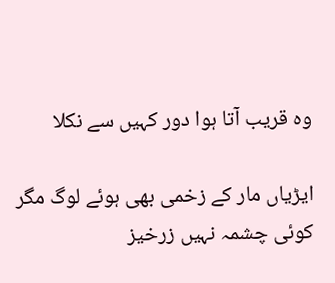وہ قریب آتا ہوا دور کہیں سے نکلا

ایڑیاں مار کے زخمی بھی ہوئے لوگ مگر
کوئی چشمہ نہیں زرخیز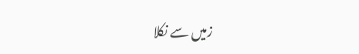زمیں سے نکلا